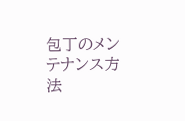包丁のメンテナンス方法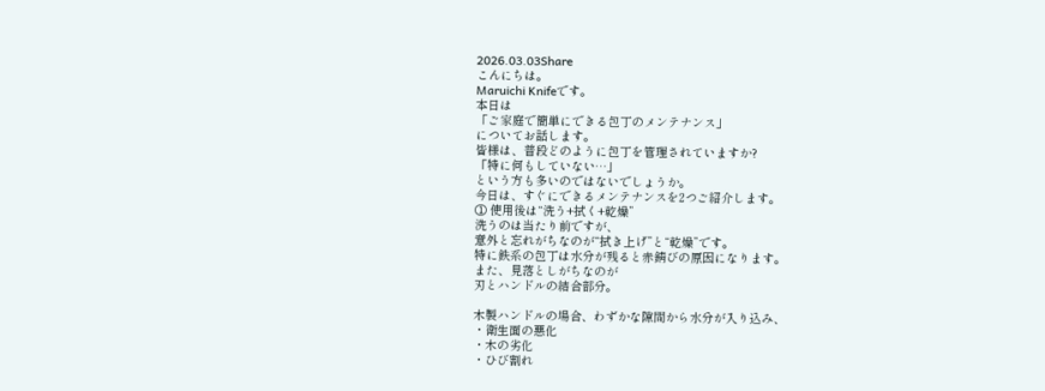2026.03.03Share
こんにちは。
Maruichi Knifeです。
本日は
「ご家庭で簡単にできる包丁のメンテナンス」
についてお話します。
皆様は、普段どのように包丁を管理されていますか?
「特に何もしていない…」
という方も多いのではないでしょうか。
今日は、すぐにできるメンテナンスを2つご紹介します。
① 使用後は“洗う+拭く+乾燥”
洗うのは当たり前ですが、
意外と忘れがちなのが“拭き上げ”と“乾燥”です。
特に鉄系の包丁は水分が残ると赤錆びの原因になります。
また、見落としがちなのが
刃とハンドルの結合部分。

木製ハンドルの場合、わずかな隙間から水分が入り込み、
・衛生面の悪化
・木の劣化
・ひび割れ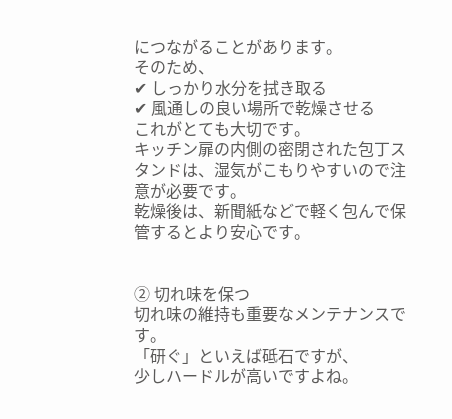につながることがあります。
そのため、
✔ しっかり水分を拭き取る
✔ 風通しの良い場所で乾燥させる
これがとても大切です。
キッチン扉の内側の密閉された包丁スタンドは、湿気がこもりやすいので注意が必要です。
乾燥後は、新聞紙などで軽く包んで保管するとより安心です。


② 切れ味を保つ
切れ味の維持も重要なメンテナンスです。
「研ぐ」といえば砥石ですが、
少しハードルが高いですよね。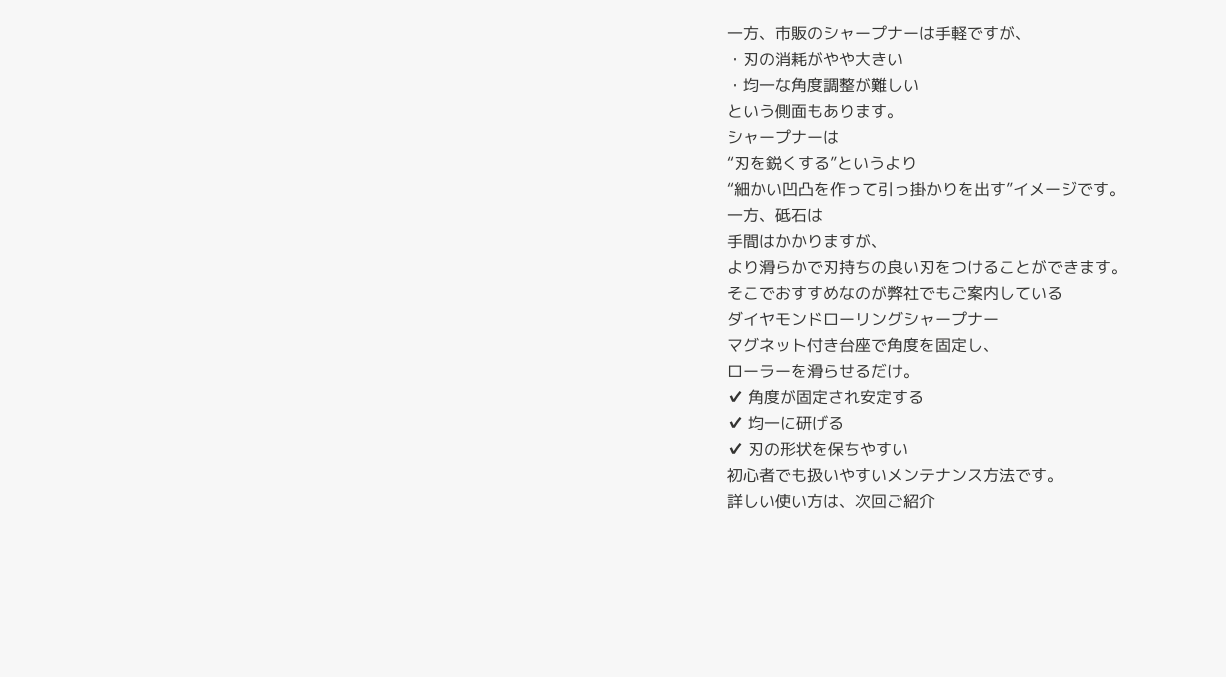一方、市販のシャープナーは手軽ですが、
・刃の消耗がやや大きい
・均一な角度調整が難しい
という側面もあります。
シャープナーは
“刃を鋭くする”というより
“細かい凹凸を作って引っ掛かりを出す”イメージです。
一方、砥石は
手間はかかりますが、
より滑らかで刃持ちの良い刃をつけることができます。
そこでおすすめなのが弊社でもご案内している
ダイヤモンドローリングシャープナー
マグネット付き台座で角度を固定し、
ローラーを滑らせるだけ。
✔ 角度が固定され安定する
✔ 均一に研げる
✔ 刃の形状を保ちやすい
初心者でも扱いやすいメンテナンス方法です。
詳しい使い方は、次回ご紹介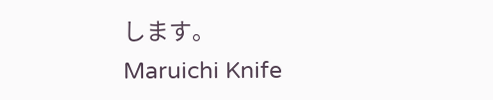します。
Maruichi Knife